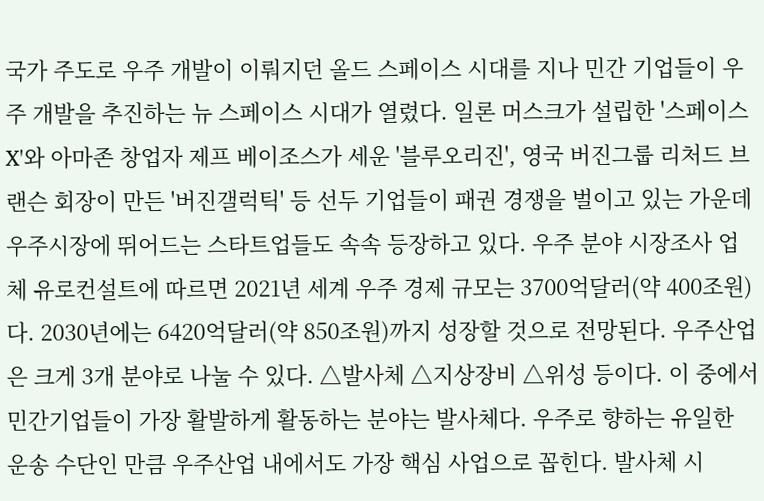국가 주도로 우주 개발이 이뤄지던 올드 스페이스 시대를 지나 민간 기업들이 우주 개발을 추진하는 뉴 스페이스 시대가 열렸다. 일론 머스크가 설립한 '스페이스X'와 아마존 창업자 제프 베이조스가 세운 '블루오리진', 영국 버진그룹 리처드 브랜슨 회장이 만든 '버진갤럭틱' 등 선두 기업들이 패권 경쟁을 벌이고 있는 가운데 우주시장에 뛰어드는 스타트업들도 속속 등장하고 있다. 우주 분야 시장조사 업체 유로컨설트에 따르면 2021년 세계 우주 경제 규모는 3700억달러(약 400조원)다. 2030년에는 6420억달러(약 850조원)까지 성장할 것으로 전망된다. 우주산업은 크게 3개 분야로 나눌 수 있다. △발사체 △지상장비 △위성 등이다. 이 중에서 민간기업들이 가장 활발하게 활동하는 분야는 발사체다. 우주로 향하는 유일한 운송 수단인 만큼 우주산업 내에서도 가장 핵심 사업으로 꼽힌다. 발사체 시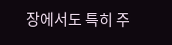장에서도 특히 주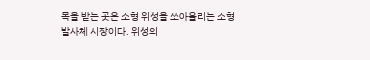목을 받는 곳은 소형 위성을 쏘아올리는 소형발사체 시장이다. 위성의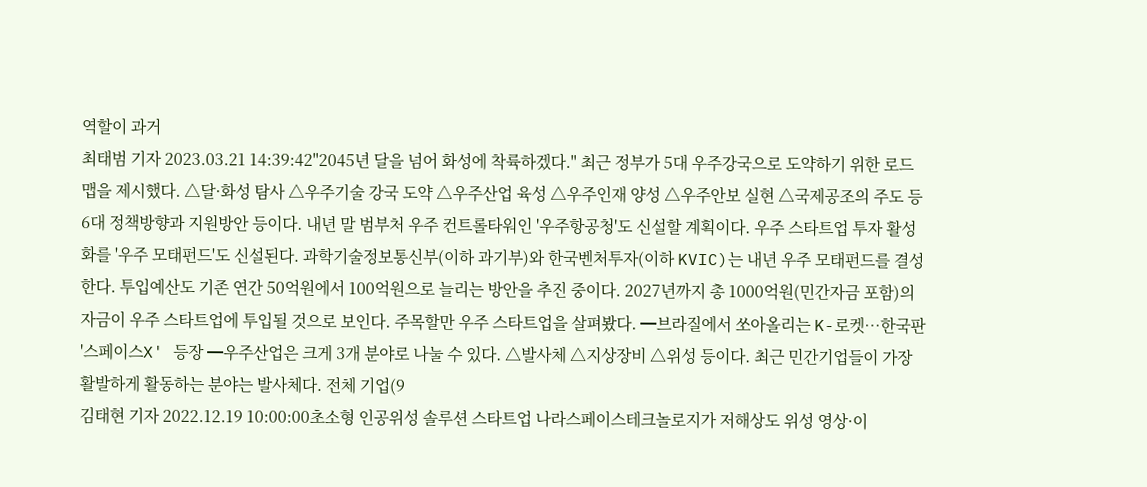역할이 과거
최태범 기자 2023.03.21 14:39:42"2045년 달을 넘어 화성에 착륙하겠다." 최근 정부가 5대 우주강국으로 도약하기 위한 로드맵을 제시했다. △달·화성 탐사 △우주기술 강국 도약 △우주산업 육성 △우주인재 양성 △우주안보 실현 △국제공조의 주도 등 6대 정책방향과 지원방안 등이다. 내년 말 범부처 우주 컨트롤타워인 '우주항공청'도 신설할 계획이다. 우주 스타트업 투자 활성화를 '우주 모태펀드'도 신설된다. 과학기술정보통신부(이하 과기부)와 한국벤처투자(이하 KVIC)는 내년 우주 모태펀드를 결성한다. 투입예산도 기존 연간 50억원에서 100억원으로 늘리는 방안을 추진 중이다. 2027년까지 총 1000억원(민간자금 포함)의 자금이 우주 스타트업에 투입될 것으로 보인다. 주목할만 우주 스타트업을 살펴봤다. ━브라질에서 쏘아올리는 K-로켓…한국판 '스페이스X' 등장 ━우주산업은 크게 3개 분야로 나눌 수 있다. △발사체 △지상장비 △위성 등이다. 최근 민간기업들이 가장 활발하게 활동하는 분야는 발사체다. 전체 기업(9
김태현 기자 2022.12.19 10:00:00초소형 인공위성 솔루션 스타트업 나라스페이스테크놀로지가 저해상도 위성 영상·이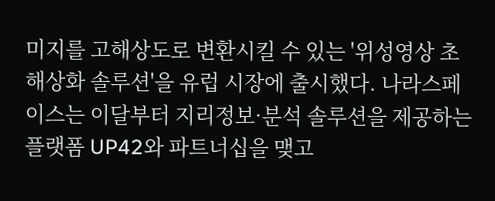미지를 고해상도로 변환시킬 수 있는 '위성영상 초해상화 솔루션'을 유럽 시장에 출시했다. 나라스페이스는 이달부터 지리정보·분석 솔루션을 제공하는 플랫폼 UP42와 파트너십을 맺고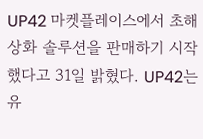UP42 마켓플레이스에서 초해상화 솔루션을 판매하기 시작했다고 31일 밝혔다. UP42는 유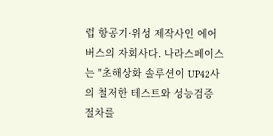럽 항공기·위성 제작사인 에어버스의 자회사다. 나라스페이스는 "초해상화 솔루션이 UP42사의 철저한 테스트와 성능검증 절차를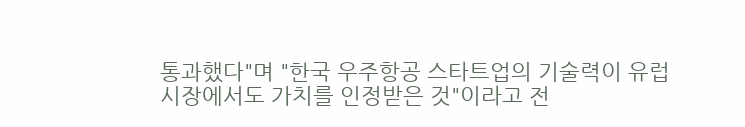통과했다"며 "한국 우주항공 스타트업의 기술력이 유럽 시장에서도 가치를 인정받은 것"이라고 전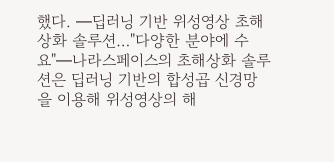했다. ━딥러닝 기반 위성영상 초해상화 솔루션…"다양한 분야에 수요"━나라스페이스의 초해상화 솔루션은 딥러닝 기반의 합성곱 신경망을 이용해 위성영상의 해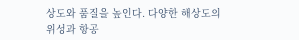상도와 품질을 높인다. 다양한 해상도의 위성과 항공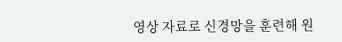영상 자료로 신경망을 훈련해 원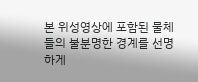본 위성영상에 포함된 물체들의 불분명한 경계를 선명하게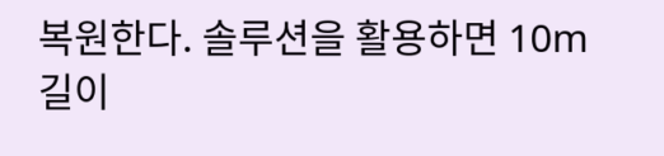복원한다. 솔루션을 활용하면 10m 길이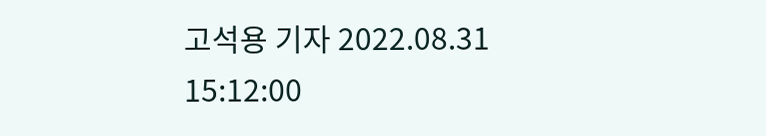고석용 기자 2022.08.31 15:12:00